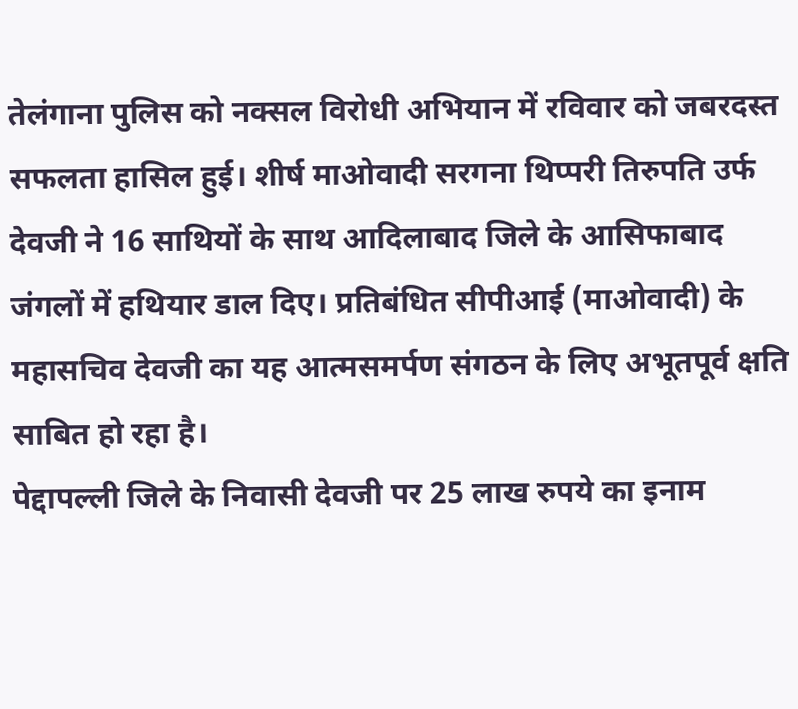तेलंगाना पुलिस को नक्सल विरोधी अभियान में रविवार को जबरदस्त सफलता हासिल हुई। शीर्ष माओवादी सरगना थिप्परी तिरुपति उर्फ देवजी ने 16 साथियों के साथ आदिलाबाद जिले के आसिफाबाद जंगलों में हथियार डाल दिए। प्रतिबंधित सीपीआई (माओवादी) के महासचिव देवजी का यह आत्मसमर्पण संगठन के लिए अभूतपूर्व क्षति साबित हो रहा है।
पेद्दापल्ली जिले के निवासी देवजी पर 25 लाख रुपये का इनाम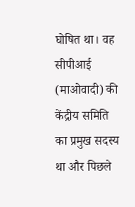घोषित था। वह सीपीआई (माओवादी) की केंद्रीय समिति का प्रमुख सदस्य था और पिछले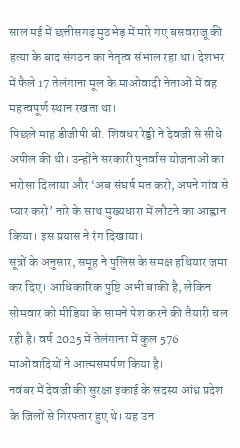साल मई में छत्तीसगढ़ मुठभेड़ में मारे गए बसवराजू की हत्या के बाद संगठन का नेतृत्व संभाल रहा था। देशभर में फैले 17 तेलंगाना मूल के माओवादी नेताओं में वह महत्वपूर्ण स्थान रखता था।
पिछले माह डीजीपी बी. शिवधर रेड्डी ने देवजी से सीधे अपील की थी। उन्होंने सरकारी पुनर्वास योजनाओं का भरोसा दिलाया और ‘अब संघर्ष मत करो, अपने गांव से प्यार करो’ नारे के साथ मुख्यधारा में लौटने का आह्वान किया। इस प्रयास ने रंग दिखाया।
सूत्रों के अनुसार, समूह ने पुलिस के समक्ष हथियार जमा कर दिए। आधिकारिक पुष्टि अभी बाकी है, लेकिन सोमवार को मीडिया के सामने पेश करने की तैयारी चल रही है। वर्ष 2025 में तेलंगाना में कुल 576 माओवादियों ने आत्मसमर्पण किया है।
नवंबर में देवजी की सुरक्षा इकाई के सदस्य आंध्र प्रदेश के जिलों से गिरफ्तार हुए थे। यह उन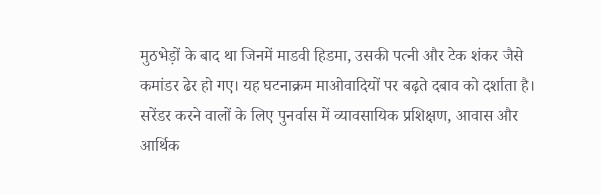मुठभेड़ों के बाद था जिनमें माडवी हिडमा, उसकी पत्नी और टेक शंकर जैसे कमांडर ढेर हो गए। यह घटनाक्रम माओवादियों पर बढ़ते दबाव को दर्शाता है।
सरेंडर करने वालों के लिए पुनर्वास में व्यावसायिक प्रशिक्षण, आवास और आर्थिक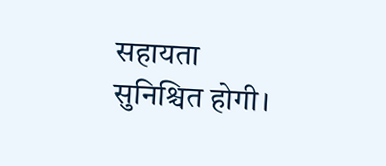सहायता सुनिश्चित होगी।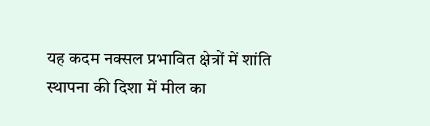यह कदम नक्सल प्रभावित क्षेत्रों में शांति स्थापना की दिशा में मील का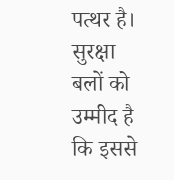पत्थर है। सुरक्षा बलों को उम्मीद है कि इससे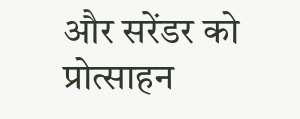और सरेंडर को प्रोत्साहन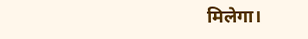मिलेगा।